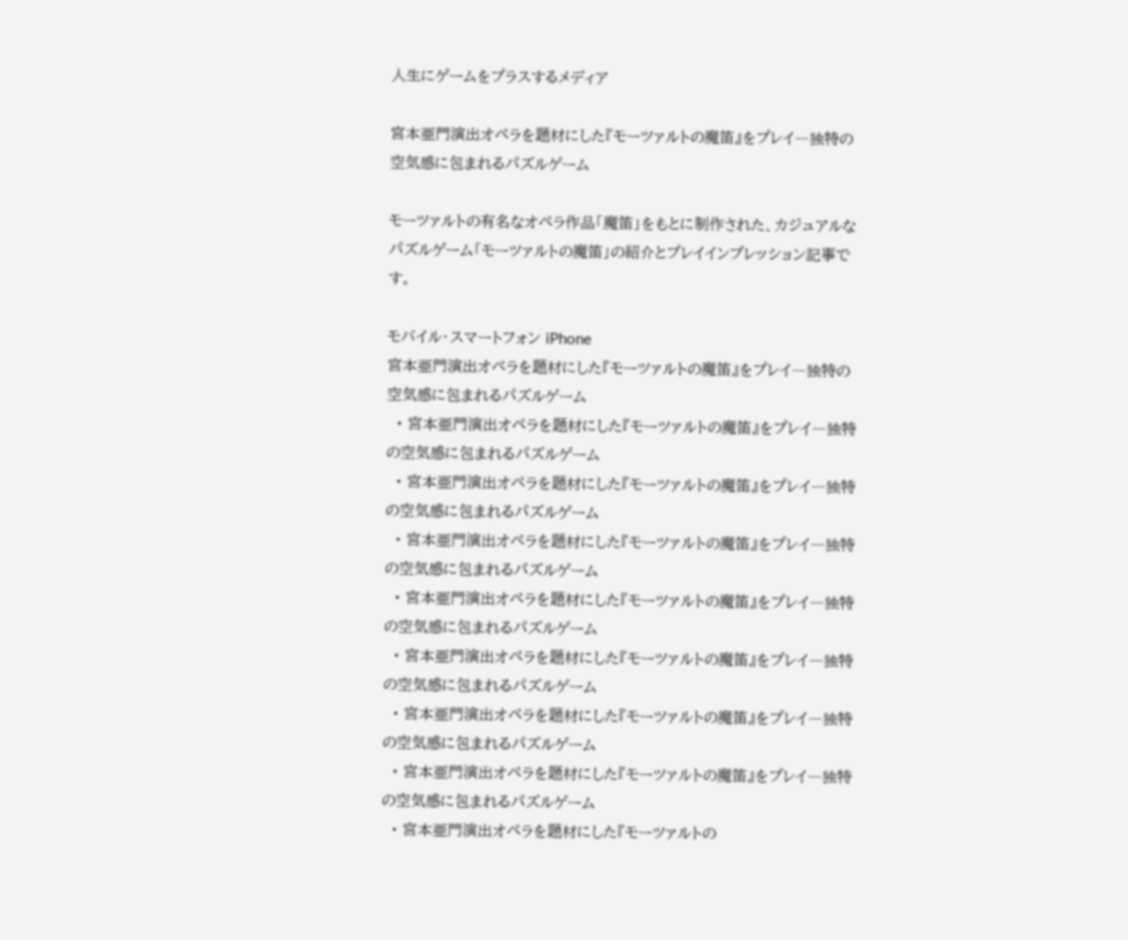人生にゲームをプラスするメディア

宮本亜門演出オペラを題材にした『モーツァルトの魔笛』をプレイ―独特の空気感に包まれるパズルゲーム

モーツァルトの有名なオペラ作品「魔笛」をもとに制作された、カジュアルなパズルゲーム「モーツァルトの魔笛」の紹介とプレイインプレッション記事です。

モバイル・スマートフォン iPhone
宮本亜門演出オペラを題材にした『モーツァルトの魔笛』をプレイ―独特の空気感に包まれるパズルゲーム
  • 宮本亜門演出オペラを題材にした『モーツァルトの魔笛』をプレイ―独特の空気感に包まれるパズルゲーム
  • 宮本亜門演出オペラを題材にした『モーツァルトの魔笛』をプレイ―独特の空気感に包まれるパズルゲーム
  • 宮本亜門演出オペラを題材にした『モーツァルトの魔笛』をプレイ―独特の空気感に包まれるパズルゲーム
  • 宮本亜門演出オペラを題材にした『モーツァルトの魔笛』をプレイ―独特の空気感に包まれるパズルゲーム
  • 宮本亜門演出オペラを題材にした『モーツァルトの魔笛』をプレイ―独特の空気感に包まれるパズルゲーム
  • 宮本亜門演出オペラを題材にした『モーツァルトの魔笛』をプレイ―独特の空気感に包まれるパズルゲーム
  • 宮本亜門演出オペラを題材にした『モーツァルトの魔笛』をプレイ―独特の空気感に包まれるパズルゲーム
  • 宮本亜門演出オペラを題材にした『モーツァルトの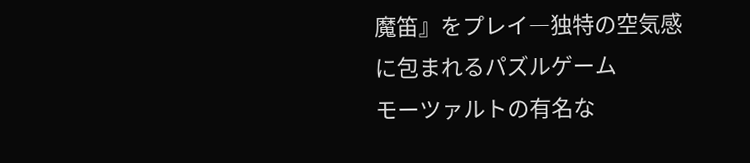魔笛』をプレイ―独特の空気感に包まれるパズルゲーム
モーツァルトの有名な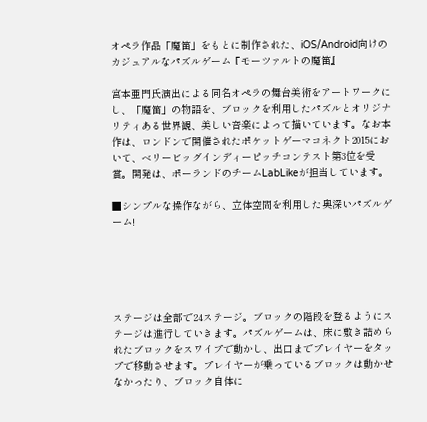オペラ作品「魔笛」をもとに制作された、iOS/Android向けのカジュアルなパズルゲーム『モーツァルトの魔笛』

宮本亜門氏演出による同名オペラの舞台美術をアートワークにし、「魔笛」の物語を、ブロックを利用したパズルとオリジナリティある世界観、美しい音楽によって描いています。なお本作は、ロンドンで開催されたポケットゲーマコネクト2015において、ベリービッグインディーピッチコンテスト第3位を受賞。開発は、ポーランドのチームLabLikeが担当しています。

■シンプルな操作ながら、立体空間を利用した奥深いパズルゲーム!





ステージは全部で24ステージ。ブロックの階段を登るようにステージは進行していきます。パズルゲームは、床に敷き詰められたブロックをスワイプで動かし、出口までプレイヤーをタップで移動させます。プレイヤーが乗っているブロックは動かせなかったり、ブロック自体に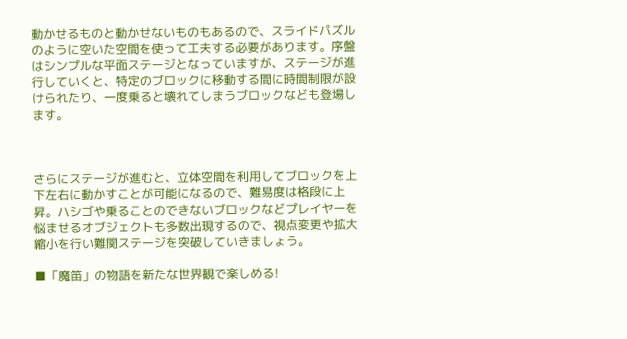動かせるものと動かせないものもあるので、スライドパズルのように空いた空間を使って工夫する必要があります。序盤はシンプルな平面ステージとなっていますが、ステージが進行していくと、特定のブロックに移動する間に時間制限が設けられたり、一度乗ると壊れてしまうブロックなども登場します。



さらにステージが進むと、立体空間を利用してブロックを上下左右に動かすことが可能になるので、難易度は格段に上昇。ハシゴや乗ることのできないブロックなどプレイヤーを悩ませるオブジェクトも多数出現するので、視点変更や拡大縮小を行い難関ステージを突破していきましょう。

■「魔笛」の物語を新たな世界観で楽しめる!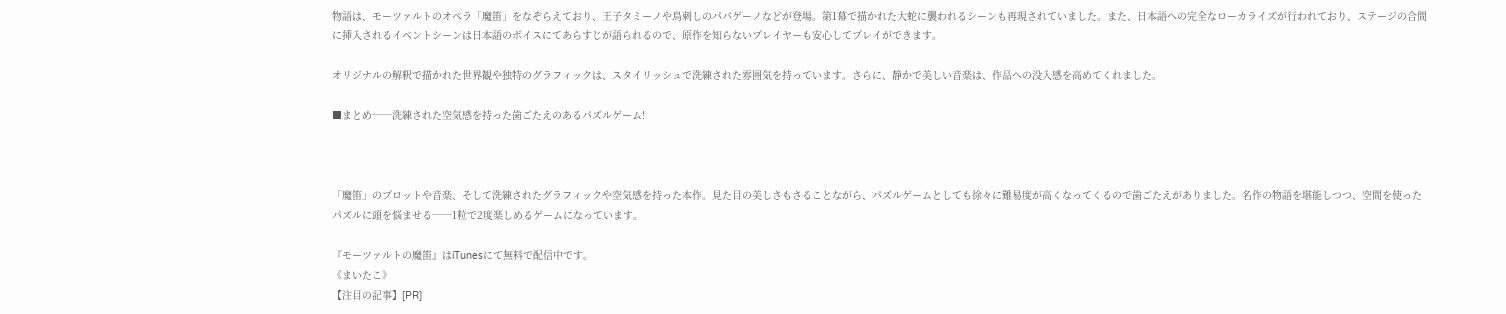物語は、モーツァルトのオペラ「魔笛」をなぞらえており、王子タミーノや鳥刺しのパパゲーノなどが登場。第1幕で描かれた大蛇に襲われるシーンも再現されていました。また、日本語への完全なローカライズが行われており、ステージの合間に挿入されるイベントシーンは日本語のボイスにてあらすじが語られるので、原作を知らないプレイヤーも安心してプレイができます。

オリジナルの解釈で描かれた世界観や独特のグラフィックは、スタイリッシュで洗練された雰囲気を持っています。さらに、静かで美しい音楽は、作品への没入感を高めてくれました。

■まとめ──洗練された空気感を持った歯ごたえのあるパズルゲーム!



「魔笛」のプロットや音楽、そして洗練されたグラフィックや空気感を持った本作。見た目の美しさもさることながら、パズルゲームとしても徐々に難易度が高くなってくるので歯ごたえがありました。名作の物語を堪能しつつ、空間を使ったパズルに頭を悩ませる──1粒で2度楽しめるゲームになっています。

『モーツァルトの魔笛』はiTunesにて無料で配信中です。
《まいたこ》
【注目の記事】[PR]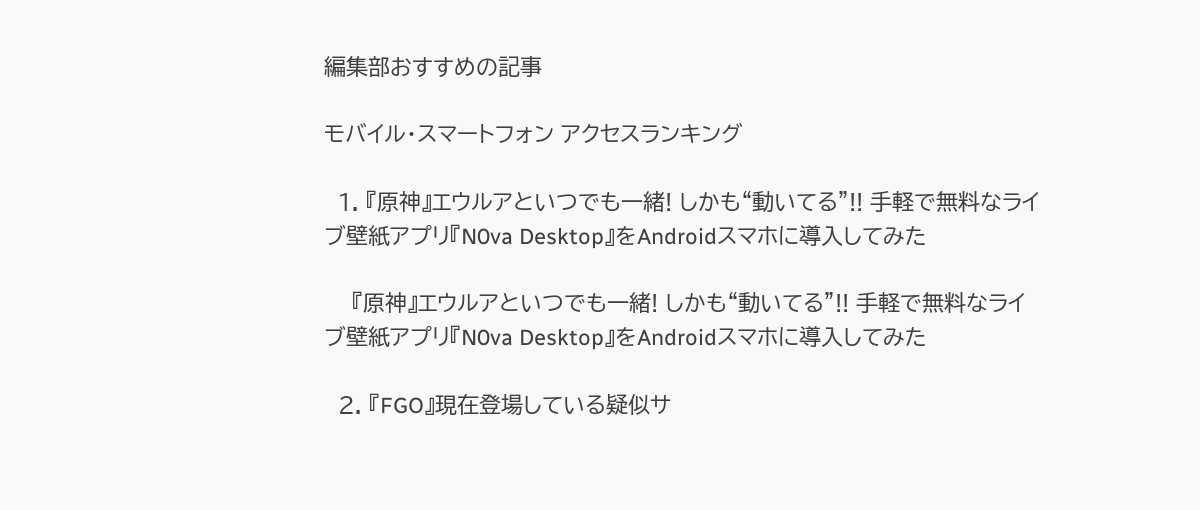編集部おすすめの記事

モバイル・スマートフォン アクセスランキング

  1. 『原神』エウルアといつでも一緒! しかも“動いてる”!! 手軽で無料なライブ壁紙アプリ『N0va Desktop』をAndroidスマホに導入してみた

    『原神』エウルアといつでも一緒! しかも“動いてる”!! 手軽で無料なライブ壁紙アプリ『N0va Desktop』をAndroidスマホに導入してみた

  2. 『FGO』現在登場している疑似サ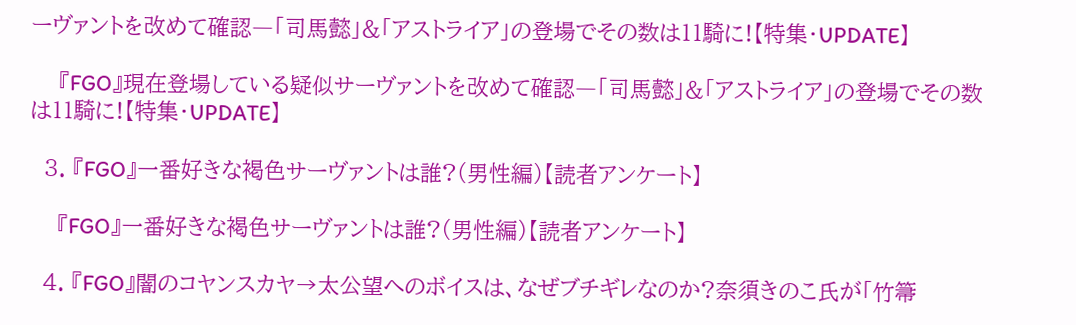ーヴァントを改めて確認―「司馬懿」&「アストライア」の登場でその数は11騎に!【特集・UPDATE】

    『FGO』現在登場している疑似サーヴァントを改めて確認―「司馬懿」&「アストライア」の登場でその数は11騎に!【特集・UPDATE】

  3. 『FGO』一番好きな褐色サーヴァントは誰?(男性編)【読者アンケート】

    『FGO』一番好きな褐色サーヴァントは誰?(男性編)【読者アンケート】

  4. 『FGO』闇のコヤンスカヤ→太公望へのボイスは、なぜブチギレなのか?奈須きのこ氏が「竹箒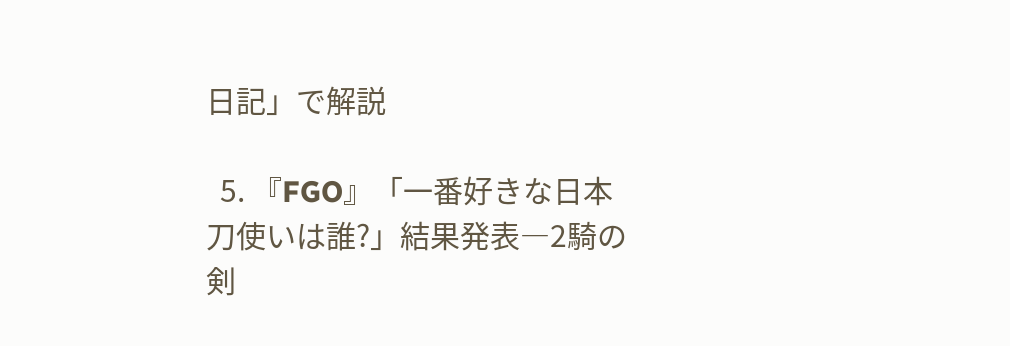日記」で解説

  5. 『FGO』「一番好きな日本刀使いは誰?」結果発表―2騎の剣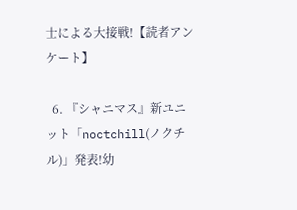士による大接戦!【読者アンケート】

  6. 『シャニマス』新ユニット「noctchill(ノクチル)」発表!幼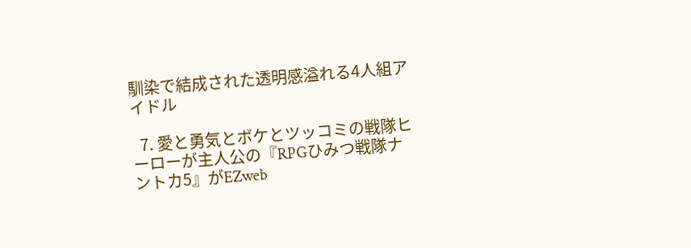馴染で結成された透明感溢れる4人組アイドル

  7. 愛と勇気とボケとツッコミの戦隊ヒーローが主人公の『RPGひみつ戦隊ナントカ5』がEZweb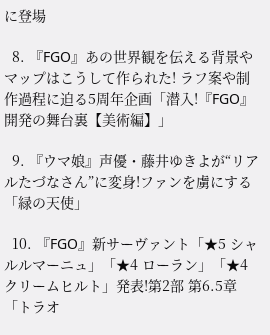に登場

  8. 『FGO』あの世界観を伝える背景やマップはこうして作られた! ラフ案や制作過程に迫る5周年企画「潜入!『FGO』開発の舞台裏【美術編】」

  9. 『ウマ娘』声優・藤井ゆきよが“リアルたづなさん”に変身!ファンを虜にする「緑の天使」

  10. 『FGO』新サーヴァント「★5 シャルルマーニュ」「★4 ローラン」「★4 クリームヒルト」発表!第2部 第6.5章「トラオ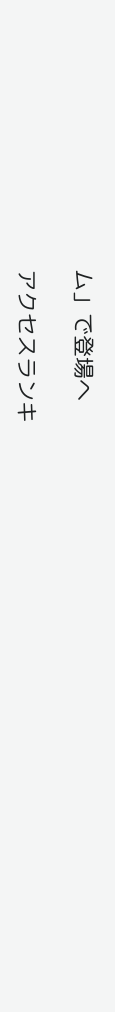ム」で登場へ

アクセスランキ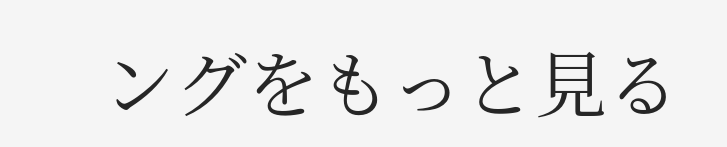ングをもっと見る